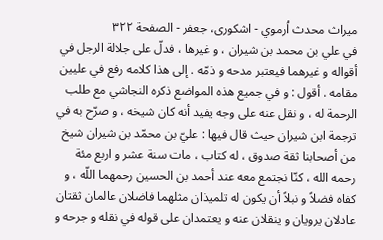ميراث محدث اُرموي - اشکوری، جعفر - الصفحة ٣٢٢
في علي بن محمد بن شيران ، و غيرها ، فدلّ على جلالة الرجل في أقواله و غيرهما فيعتبر مدحه و ذمّه . إلى هذا كلامه رفع في عليين مقامه . أقول : و في جميع هذه المواضع ذكره النجاشي مع طلب الرحمة له ، و نقل عنه على وجه يفيد أنه كان شيخه ، و صرّح به في ترجمة ابن شيران حيث قال فيها : عليّ بن محمّد بن شيران شيخ من أصحابنا ثقة صدوق ، له كتاب ، مات سنة عشر و اربع مئة رحمه الله ، كنّا نجتمع معه عند أحمد بن الحسين رحمهما اللّه ، و كفاه فضلاً و نبلاً أن يكون له تلميذان مثلهما فاضلان عالمان ثقتان عادلان يرويان و ينقلان عنه و يعتمدان على قوله في نقله و جرحه و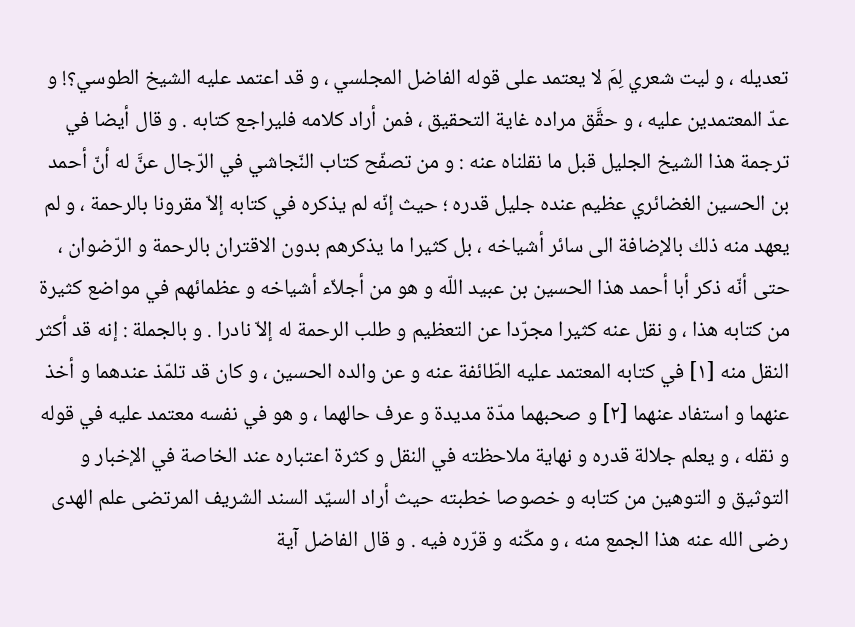تعديله ، و ليت شعري لِمَ لا يعتمد على قوله الفاضل المجلسي ، و قد اعتمد عليه الشيخ الطوسي؟! و عدّ المعتمدين عليه ، و حقَّق مراده غاية التحقيق ، فمن أراد كلامه فليراجع كتابه . و قال أيضا في ترجمة هذا الشيخ الجليل قبل ما نقلناه عنه : و من تصفّح كتاب النّجاشي في الرّجال عنَّ له أنّ أحمد بن الحسين الغضائري عظيم عنده جليل قدره ؛ حيث إنّه لم يذكره في كتابه إلاّ مقرونا بالرحمة ، و لم يعهد منه ذلك بالإضافة الى سائر أشياخه ، بل كثيرا ما يذكرهم بدون الاقتران بالرحمة و الرّضوان ، حتى أنّه ذكر أبا أحمد هذا الحسين بن عبيد اللّه و هو من أجلاّء أشياخه و عظمائهم في مواضع كثيرة من كتابه هذا ، و نقل عنه كثيرا مجرّدا عن التعظيم و طلب الرحمة له إلاّ نادرا . و بالجملة : إنه قد أكثر النقل منه [١] في كتابه المعتمد عليه الطّائفة عنه و عن والده الحسين ، و كان قد تلمّذ عندهما و أخذ عنهما و استفاد عنهما [٢] و صحبهما مدّة مديدة و عرف حالهما ، و هو في نفسه معتمد عليه في قوله و نقله ، و يعلم جلالة قدره و نهاية ملاحظته في النقل و كثرة اعتباره عند الخاصة في الإخبار و التوثيق و التوهين من كتابه و خصوصا خطبته حيث أراد السيّد السند الشريف المرتضى علم الهدى رضى الله عنه هذا الجمع منه ، و مكّنه و قرّره فيه . و قال الفاضل آية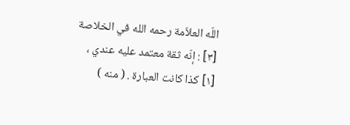اللّه العلاّمة رحمه الله في الخلاصة [٣] : إنّه ثقة معتمد عليه عندي ،
[١] كذا كانت العبارة . ( منه )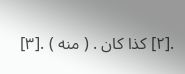.[٢] كذا كان . ( منه ) .[٣]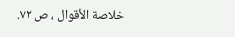خلاصة الأقوال ، ص ٧٢.